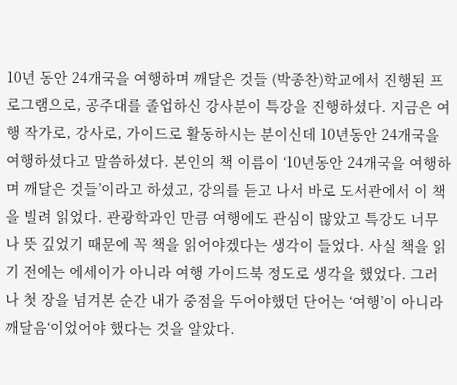10년 동안 24개국을 여행하며 깨달은 것들 (박종찬)학교에서 진행된 프로그램으로, 공주대를 졸업하신 강사분이 특강을 진행하셨다. 지금은 여행 작가로, 강사로, 가이드로 활동하시는 분이신데 10년동안 24개국을 여행하셨다고 말씀하셨다. 본인의 책 이름이 ‘10년동안 24개국을 여행하며 깨달은 것들’이라고 하셨고, 강의를 듣고 나서 바로 도서관에서 이 책을 빌려 읽었다. 관광학과인 만큼 여행에도 관심이 많았고 특강도 너무나 뜻 깊었기 때문에 꼭 책을 읽어야겠다는 생각이 들었다. 사실 책을 읽기 전에는 에세이가 아니라 여행 가이드북 정도로 생각을 했었다. 그러나 첫 장을 넘겨본 순간 내가 중점을 두어야했던 단어는 ‘여행’이 아니라 깨달음‘이었어야 했다는 것을 알았다.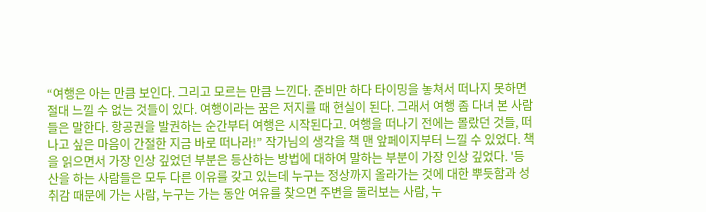“여행은 아는 만큼 보인다. 그리고 모르는 만큼 느낀다. 준비만 하다 타이밍을 놓쳐서 떠나지 못하면 절대 느낄 수 없는 것들이 있다. 여행이라는 꿈은 저지를 때 현실이 된다. 그래서 여행 좀 다녀 본 사람들은 말한다. 항공권을 발권하는 순간부터 여행은 시작된다고. 여행을 떠나기 전에는 몰랐던 것들, 떠나고 싶은 마음이 간절한 지금 바로 떠나라!” 작가님의 생각을 책 맨 앞페이지부터 느낄 수 있었다. 책을 읽으면서 가장 인상 깊었던 부분은 등산하는 방법에 대하여 말하는 부분이 가장 인상 깊었다. '등산을 하는 사람들은 모두 다른 이유를 갖고 있는데 누구는 정상까지 올라가는 것에 대한 뿌듯함과 성취감 때문에 가는 사람, 누구는 가는 동안 여유를 찾으면 주변을 둘러보는 사람, 누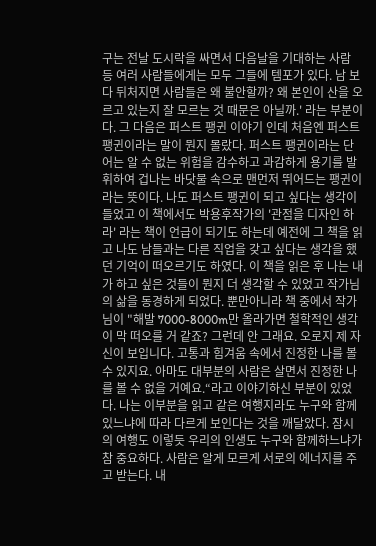구는 전날 도시락을 싸면서 다음날을 기대하는 사람 등 여러 사람들에게는 모두 그들에 템포가 있다. 남 보다 뒤처지면 사람들은 왜 불안할까? 왜 본인이 산을 오르고 있는지 잘 모르는 것 때문은 아닐까.' 라는 부분이다. 그 다음은 퍼스트 팽귄 이야기 인데 처음엔 퍼스트 팽귄이라는 말이 뭔지 몰랐다. 퍼스트 팽귄이라는 단어는 알 수 없는 위험을 감수하고 과감하게 용기를 발휘하여 겁나는 바닷물 속으로 맨먼저 뛰어드는 팽귄이라는 뜻이다. 나도 퍼스트 팽귄이 되고 싶다는 생각이 들었고 이 책에서도 박용후작가의 '관점을 디자인 하라' 라는 책이 언급이 되기도 하는데 예전에 그 책을 읽고 나도 남들과는 다른 직업을 갖고 싶다는 생각을 했던 기억이 떠오르기도 하였다. 이 책을 읽은 후 나는 내가 하고 싶은 것들이 뭔지 더 생각할 수 있었고 작가님의 삶을 동경하게 되었다. 뿐만아니라 책 중에서 작가님이 "해발 7000-8000m만 올라가면 철학적인 생각이 막 떠오를 거 같죠? 그런데 안 그래요. 오로지 제 자신이 보입니다. 고통과 힘겨움 속에서 진정한 나를 볼 수 있지요. 아마도 대부분의 사람은 살면서 진정한 나를 볼 수 없을 거예요.“라고 이야기하신 부분이 있었다. 나는 이부분을 읽고 같은 여행지라도 누구와 함께 있느냐에 따라 다르게 보인다는 것을 깨달았다. 잠시의 여행도 이렇듯 우리의 인생도 누구와 함께하느냐가 참 중요하다. 사람은 알게 모르게 서로의 에너지를 주고 받는다. 내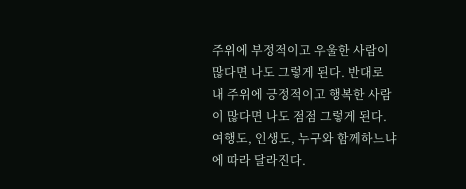주위에 부정적이고 우울한 사람이 많다면 나도 그렇게 된다. 반대로 내 주위에 긍정적이고 행복한 사람이 많다면 나도 점점 그렇게 된다. 여행도, 인생도, 누구와 함께하느냐에 따라 달라진다.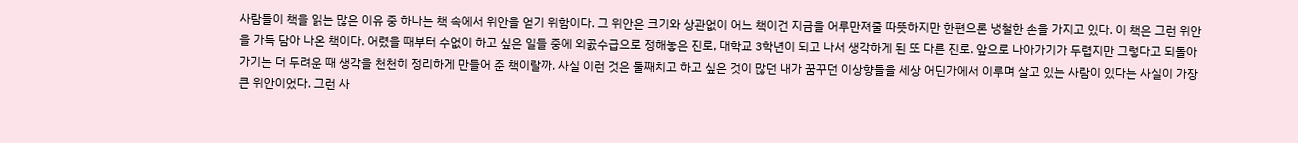사람들이 책을 읽는 많은 이유 중 하나는 책 속에서 위안을 얻기 위함이다. 그 위안은 크기와 상관없이 어느 책이건 지금을 어루만져줄 따뜻하지만 한편으론 냉철한 손을 가지고 있다. 이 책은 그런 위안을 가득 담아 나온 책이다. 어렸을 때부터 수없이 하고 싶은 일들 중에 외곬수급으로 정해놓은 진로, 대학교 3학년이 되고 나서 생각하게 된 또 다른 진로. 앞으로 나아가기가 두렵지만 그렇다고 되돌아가기는 더 두려운 때 생각을 천천히 정리하게 만들어 준 책이랄까. 사실 이런 것은 둘째치고 하고 싶은 것이 많던 내가 꿈꾸던 이상향들을 세상 어딘가에서 이루며 살고 있는 사람이 있다는 사실이 가장 큰 위안이었다. 그런 사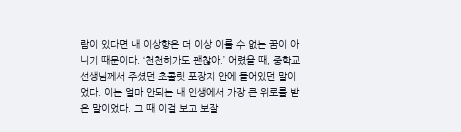람이 있다면 내 이상향은 더 이상 이룰 수 없는 꿈이 아니기 때문이다. ‘천천히가도 괜찮아.’ 어렸을 때, 중학교 선생님께서 주셨던 초콜릿 포장지 안에 들어있던 말이었다. 이는 얼마 안되는 내 인생에서 가장 큰 위로를 받은 말이었다. 그 때 이걸 보고 보잘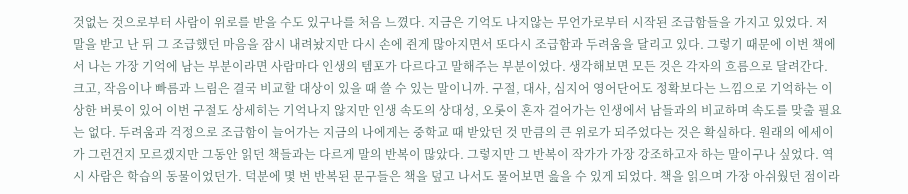것없는 것으로부터 사람이 위로를 받을 수도 있구나를 처음 느꼈다. 지금은 기억도 나지않는 무언가로부터 시작된 조급함들을 가지고 있었다. 저 말을 받고 난 뒤 그 조급했던 마음을 잠시 내려놨지만 다시 손에 쥔게 많아지면서 또다시 조급함과 두려움을 달리고 있다. 그렇기 때문에 이번 책에서 나는 가장 기억에 남는 부분이라면 사람마다 인생의 템포가 다르다고 말해주는 부분이었다. 생각해보면 모든 것은 각자의 흐름으로 달려간다. 크고, 작음이나 빠름과 느림은 결국 비교할 대상이 있을 때 쓸 수 있는 말이니까. 구절, 대사, 심지어 영어단어도 정확보다는 느낌으로 기억하는 이상한 버릇이 있어 이번 구절도 상세히는 기억나지 않지만 인생 속도의 상대성, 오롯이 혼자 걸어가는 인생에서 남들과의 비교하며 속도를 맞출 필요는 없다. 두려움과 걱정으로 조급함이 늘어가는 지금의 나에게는 중학교 때 받았던 것 만큼의 큰 위로가 되주었다는 것은 확실하다. 원래의 에세이가 그런건지 모르겠지만 그동안 읽던 책들과는 다르게 말의 반복이 많았다. 그렇지만 그 반복이 작가가 가장 강조하고자 하는 말이구나 싶었다. 역시 사람은 학습의 동물이었던가. 덕분에 몇 번 반복된 문구들은 책을 덮고 나서도 물어보면 읊을 수 있게 되었다. 책을 읽으며 가장 아쉬웠던 점이라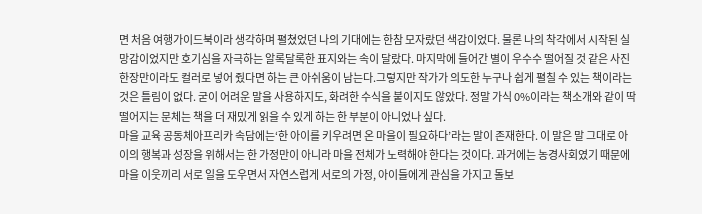면 처음 여행가이드북이라 생각하며 펼쳤었던 나의 기대에는 한참 모자랐던 색감이었다. 물론 나의 착각에서 시작된 실망감이었지만 호기심을 자극하는 알록달록한 표지와는 속이 달랐다. 마지막에 들어간 별이 우수수 떨어질 것 같은 사진 한장만이라도 컬러로 넣어 줬다면 하는 큰 아쉬움이 남는다.그렇지만 작가가 의도한 누구나 쉽게 펼칠 수 있는 책이라는 것은 틀림이 없다. 굳이 어려운 말을 사용하지도, 화려한 수식을 붙이지도 않았다. 정말 가식 0%이라는 책소개와 같이 딱 떨어지는 문체는 책을 더 재밌게 읽을 수 있게 하는 한 부분이 아니었나 싶다.
마을 교육 공동체아프리카 속담에는‘한 아이를 키우려면 온 마을이 필요하다’라는 말이 존재한다. 이 말은 말 그대로 아이의 행복과 성장을 위해서는 한 가정만이 아니라 마을 전체가 노력해야 한다는 것이다. 과거에는 농경사회였기 때문에 마을 이웃끼리 서로 일을 도우면서 자연스럽게 서로의 가정, 아이들에게 관심을 가지고 돌보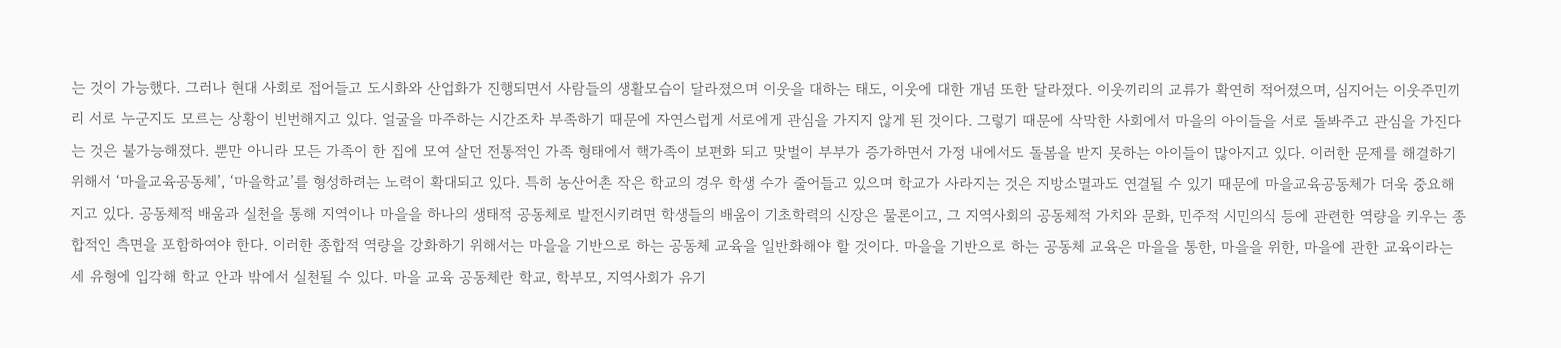는 것이 가능했다. 그러나 현대 사회로 접어들고 도시화와 산업화가 진행되면서 사람들의 생활모습이 달라졌으며 이웃을 대하는 태도, 이웃에 대한 개념 또한 달라졌다. 이웃끼리의 교류가 확연히 적어졌으며, 심지어는 이웃주민끼리 서로 누군지도 모르는 상황이 빈번해지고 있다. 얼굴을 마주하는 시간조차 부족하기 때문에 자연스럽게 서로에게 관심을 가지지 않게 된 것이다. 그렇기 때문에 삭막한 사회에서 마을의 아이들을 서로 돌봐주고 관심을 가진다는 것은 불가능해졌다. 뿐만 아니라 모든 가족이 한 집에 모여 살던 전통적인 가족 형태에서 핵가족이 보편화 되고 맞벌이 부부가 증가하면서 가정 내에서도 돌봄을 받지 못하는 아이들이 많아지고 있다. 이러한 문제를 해결하기 위해서 ‘마을교육공동체’, ‘마을학교’를 형성하려는 노력이 확대되고 있다. 특히 농산어촌 작은 학교의 경우 학생 수가 줄어들고 있으며 학교가 사라지는 것은 지방소멸과도 연결될 수 있기 때문에 마을교육공동체가 더욱 중요해지고 있다. 공동체적 배움과 실천을 통해 지역이나 마을을 하나의 생태적 공동체로 발전시키려면 학생들의 배움이 기초학력의 신장은 물론이고, 그 지역사회의 공동체적 가치와 문화, 민주적 시민의식 등에 관련한 역량을 키우는 종합적인 측면을 포함하여야 한다. 이러한 종합적 역량을 강화하기 위해서는 마을을 기반으로 하는 공동체 교육을 일반화해야 할 것이다. 마을을 기반으로 하는 공동체 교육은 마을을 통한, 마을을 위한, 마을에 관한 교육이라는 세 유형에 입각해 학교 안과 밖에서 실천될 수 있다. 마을 교육 공동체란 학교, 학부모, 지역사회가 유기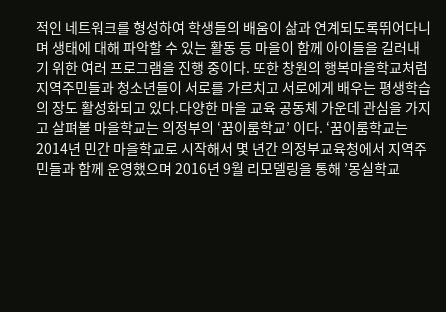적인 네트워크를 형성하여 학생들의 배움이 삶과 연계되도록뛰어다니며 생태에 대해 파악할 수 있는 활동 등 마을이 함께 아이들을 길러내기 위한 여러 프로그램을 진행 중이다. 또한 창원의 행복마을학교처럼 지역주민들과 청소년들이 서로를 가르치고 서로에게 배우는 평생학습의 장도 활성화되고 있다.다양한 마을 교육 공동체 가운데 관심을 가지고 살펴볼 마을학교는 의정부의 ‘꿈이룸학교’ 이다. ‘꿈이룸학교는 2014년 민간 마을학교로 시작해서 몇 년간 의정부교육청에서 지역주민들과 함께 운영했으며 2016년 9월 리모델링을 통해 ’몽실학교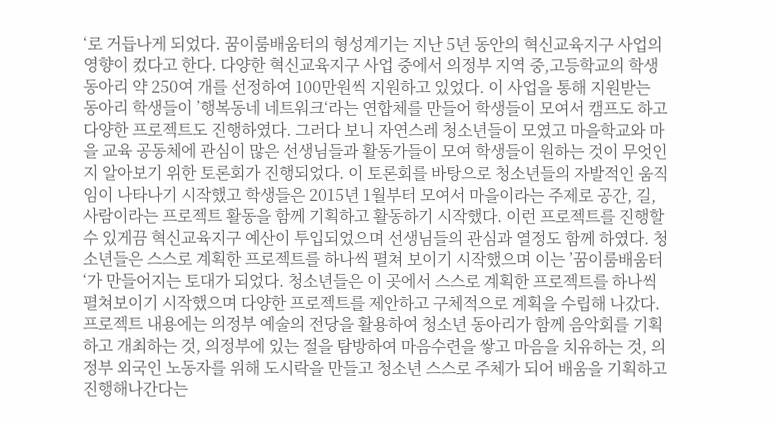‘로 거듭나게 되었다. 꿈이룸배움터의 형성계기는 지난 5년 동안의 혁신교육지구 사업의 영향이 컸다고 한다. 다양한 혁신교육지구 사업 중에서 의정부 지역 중,고등학교의 학생 동아리 약 250여 개를 선정하여 100만원씩 지원하고 있었다. 이 사업을 통해 지원받는 동아리 학생들이 ’행복동네 네트워크‘라는 연합체를 만들어 학생들이 모여서 캠프도 하고 다양한 프로젝트도 진행하였다. 그러다 보니 자연스레 청소년들이 모였고 마을학교와 마을 교육 공동체에 관심이 많은 선생님들과 활동가들이 모여 학생들이 원하는 것이 무엇인지 알아보기 위한 토론회가 진행되었다. 이 토론회를 바탕으로 청소년들의 자발적인 움직임이 나타나기 시작했고 학생들은 2015년 1월부터 모여서 마을이라는 주제로 공간, 길, 사람이라는 프로젝트 활동을 함께 기획하고 활동하기 시작했다. 이런 프로젝트를 진행할 수 있게끔 혁신교육지구 예산이 투입되었으며 선생님들의 관심과 열정도 함께 하였다. 청소년들은 스스로 계획한 프로젝트를 하나씩 펼쳐 보이기 시작했으며 이는 ’꿈이룸배움터‘가 만들어지는 토대가 되었다. 청소년들은 이 곳에서 스스로 계획한 프로젝트를 하나씩 펼쳐보이기 시작했으며 다양한 프로젝트를 제안하고 구체적으로 계획을 수립해 나갔다. 프로젝트 내용에는 의정부 예술의 전당을 활용하여 청소년 동아리가 함께 음악회를 기획하고 개최하는 것, 의정부에 있는 절을 탐방하여 마음수련을 쌓고 마음을 치유하는 것, 의정부 외국인 노동자를 위해 도시락을 만들고 청소년 스스로 주체가 되어 배움을 기획하고 진행해나간다는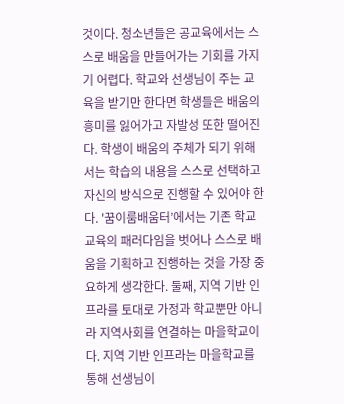것이다. 청소년들은 공교육에서는 스스로 배움을 만들어가는 기회를 가지기 어렵다. 학교와 선생님이 주는 교육을 받기만 한다면 학생들은 배움의 흥미를 잃어가고 자발성 또한 떨어진다. 학생이 배움의 주체가 되기 위해서는 학습의 내용을 스스로 선택하고 자신의 방식으로 진행할 수 있어야 한다. '꿈이룸배움터’에서는 기존 학교교육의 패러다임을 벗어나 스스로 배움을 기획하고 진행하는 것을 가장 중요하게 생각한다. 둘째, 지역 기반 인프라를 토대로 가정과 학교뿐만 아니라 지역사회를 연결하는 마을학교이다. 지역 기반 인프라는 마을학교를 통해 선생님이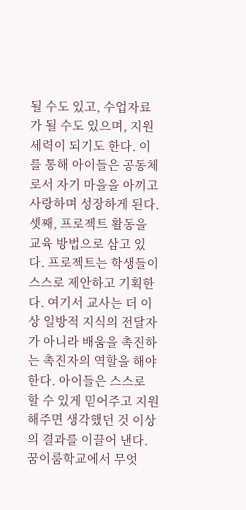될 수도 있고, 수업자료가 될 수도 있으며, 지원 세력이 되기도 한다. 이를 통해 아이들은 공동체로서 자기 마을을 아끼고 사랑하며 성장하게 된다. 셋째, 프로젝트 활동을 교육 방법으로 삼고 있다. 프로젝트는 학생들이 스스로 제안하고 기획한다. 여기서 교사는 더 이상 일방적 지식의 전달자가 아니라 배움을 촉진하는 촉진자의 역할을 해야 한다. 아이들은 스스로 할 수 있게 믿어주고 지원해주면 생각했던 것 이상의 결과를 이끌어 낸다.꿈이룸학교에서 무엇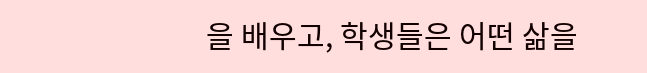을 배우고, 학생들은 어떤 삶을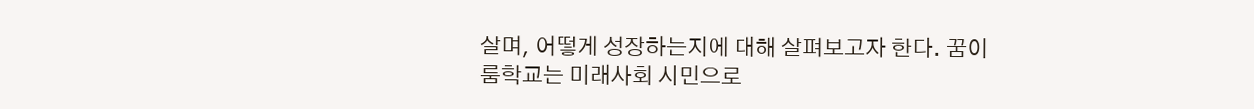살며, 어떻게 성장하는지에 대해 살펴보고자 한다. 꿈이룸학교는 미래사회 시민으로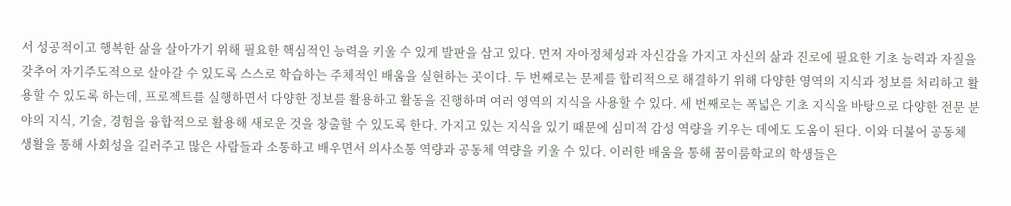서 성공적이고 행복한 삶을 살아가기 위해 필요한 핵심적인 능력을 키울 수 있게 발판을 삼고 있다. 먼저 자아정체성과 자신감을 가지고 자신의 삶과 진로에 필요한 기초 능력과 자질을 갖추어 자기주도적으로 살아갈 수 있도록 스스로 학습하는 주체적인 배움을 실현하는 곳이다. 두 번째로는 문제를 합리적으로 해결하기 위해 다양한 영역의 지식과 정보를 처리하고 활용할 수 있도록 하는데, 프로젝트를 실행하면서 다양한 정보를 활용하고 활동을 진행하며 여러 영역의 지식을 사용할 수 있다. 세 번째로는 폭넓은 기초 지식을 바탕으로 다양한 전문 분야의 지식, 기술, 경험을 융합적으로 활용해 새로운 것을 창출할 수 있도록 한다. 가지고 있는 지식을 있기 때문에 심미적 감성 역량을 키우는 데에도 도움이 된다. 이와 더불어 공동체 생활을 통해 사회성을 길러주고 많은 사람들과 소통하고 배우면서 의사소통 역량과 공동체 역량을 키울 수 있다. 이러한 배움을 통해 꿈이룸학교의 학생들은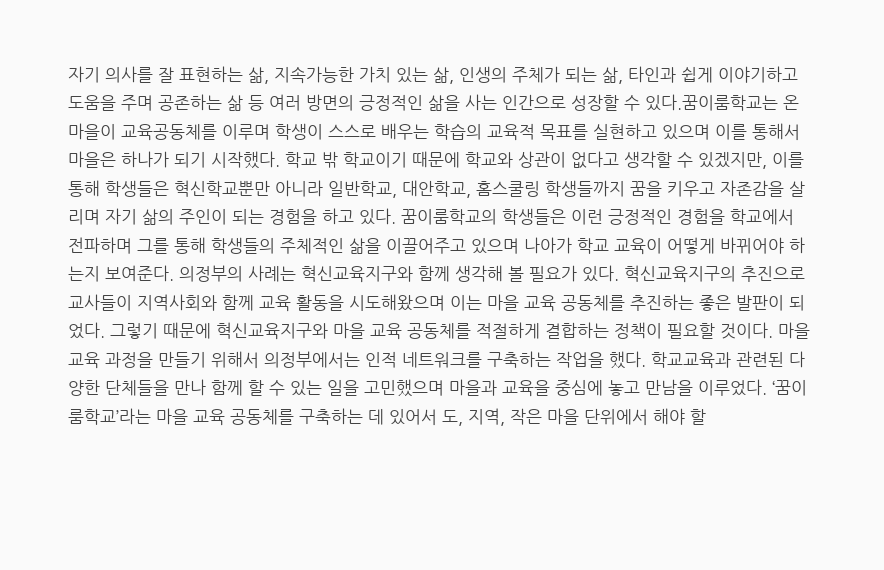자기 의사를 잘 표현하는 삶, 지속가능한 가치 있는 삶, 인생의 주체가 되는 삶, 타인과 쉽게 이야기하고 도움을 주며 공존하는 삶 등 여러 방면의 긍정적인 삶을 사는 인간으로 성장할 수 있다.꿈이룸학교는 온 마을이 교육공동체를 이루며 학생이 스스로 배우는 학습의 교육적 목표를 실현하고 있으며 이를 통해서 마을은 하나가 되기 시작했다. 학교 밖 학교이기 때문에 학교와 상관이 없다고 생각할 수 있겠지만, 이를 통해 학생들은 혁신학교뿐만 아니라 일반학교, 대안학교, 홈스쿨링 학생들까지 꿈을 키우고 자존감을 살리며 자기 삶의 주인이 되는 경험을 하고 있다. 꿈이룸학교의 학생들은 이런 긍정적인 경험을 학교에서 전파하며 그를 통해 학생들의 주체적인 삶을 이끌어주고 있으며 나아가 학교 교육이 어떻게 바뀌어야 하는지 보여준다. 의정부의 사례는 혁신교육지구와 함께 생각해 볼 필요가 있다. 혁신교육지구의 추진으로 교사들이 지역사회와 함께 교육 활동을 시도해왔으며 이는 마을 교육 공동체를 추진하는 좋은 발판이 되었다. 그렇기 때문에 혁신교육지구와 마을 교육 공동체를 적절하게 결합하는 정책이 필요할 것이다. 마을 교육 과정을 만들기 위해서 의정부에서는 인적 네트워크를 구축하는 작업을 했다. 학교교육과 관련된 다양한 단체들을 만나 함께 할 수 있는 일을 고민했으며 마을과 교육을 중심에 놓고 만남을 이루었다. ‘꿈이룸학교’라는 마을 교육 공동체를 구축하는 데 있어서 도, 지역, 작은 마을 단위에서 해야 할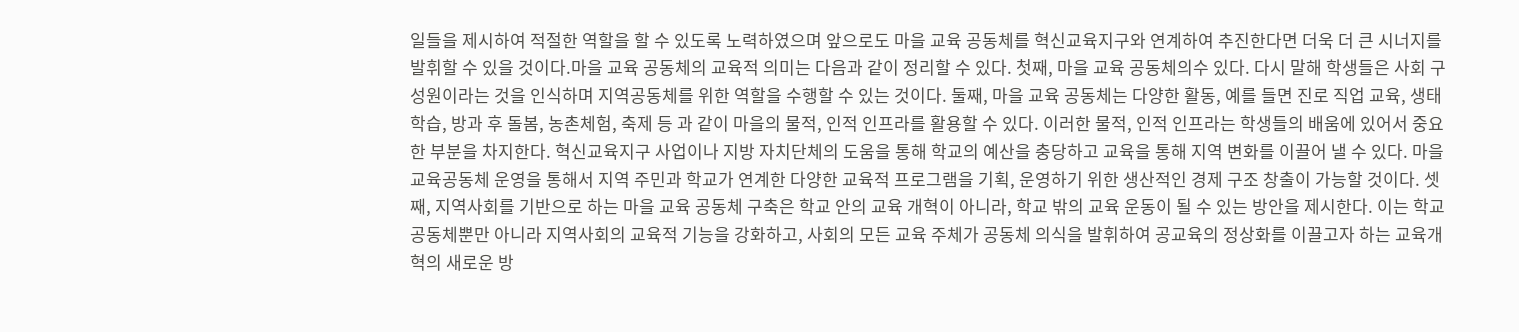일들을 제시하여 적절한 역할을 할 수 있도록 노력하였으며 앞으로도 마을 교육 공동체를 혁신교육지구와 연계하여 추진한다면 더욱 더 큰 시너지를 발휘할 수 있을 것이다.마을 교육 공동체의 교육적 의미는 다음과 같이 정리할 수 있다. 첫째, 마을 교육 공동체의수 있다. 다시 말해 학생들은 사회 구성원이라는 것을 인식하며 지역공동체를 위한 역할을 수행할 수 있는 것이다. 둘째, 마을 교육 공동체는 다양한 활동, 예를 들면 진로 직업 교육, 생태 학습, 방과 후 돌봄, 농촌체험, 축제 등 과 같이 마을의 물적, 인적 인프라를 활용할 수 있다. 이러한 물적, 인적 인프라는 학생들의 배움에 있어서 중요한 부분을 차지한다. 혁신교육지구 사업이나 지방 자치단체의 도움을 통해 학교의 예산을 충당하고 교육을 통해 지역 변화를 이끌어 낼 수 있다. 마을 교육공동체 운영을 통해서 지역 주민과 학교가 연계한 다양한 교육적 프로그램을 기획, 운영하기 위한 생산적인 경제 구조 창출이 가능할 것이다. 셋째, 지역사회를 기반으로 하는 마을 교육 공동체 구축은 학교 안의 교육 개혁이 아니라, 학교 밖의 교육 운동이 될 수 있는 방안을 제시한다. 이는 학교 공동체뿐만 아니라 지역사회의 교육적 기능을 강화하고, 사회의 모든 교육 주체가 공동체 의식을 발휘하여 공교육의 정상화를 이끌고자 하는 교육개혁의 새로운 방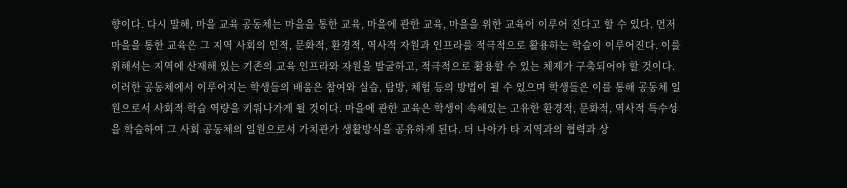향이다. 다시 말해, 마을 교육 공동체는 마을을 통한 교육, 마을에 관한 교육, 마을을 위한 교육이 이루어 진다고 할 수 있다. 먼저 마을을 통한 교육은 그 지역 사회의 인적, 문화적, 환경적, 역사적 자원과 인프라를 적극적으로 활용하는 학습이 이루어진다. 이를 위해서는 지역에 산재해 있는 기존의 교육 인프라와 자원을 발굴하고, 적극적으로 활용할 수 있는 체제가 구축되어야 할 것이다. 이러한 공동체에서 이루어지는 학생들의 배움은 참여와 실습, 탐방, 체험 등의 방법이 될 수 있으며 학생들은 이를 통해 공동체 일원으로서 사회적 학습 역량을 키워나가게 될 것이다. 마을에 관한 교육은 학생이 속해있는 고유한 환경적, 문화적, 역사적 특수성을 학습하여 그 사회 공동체의 일원으로서 가치관가 생활방식을 공유하게 된다. 더 나아가 타 지역과의 협력과 상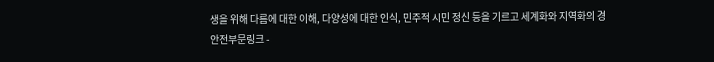생을 위해 다름에 대한 이해, 다양성에 대한 인식, 민주적 시민 정신 등을 기르고 세계화와 지역화의 경
안전부문링크 -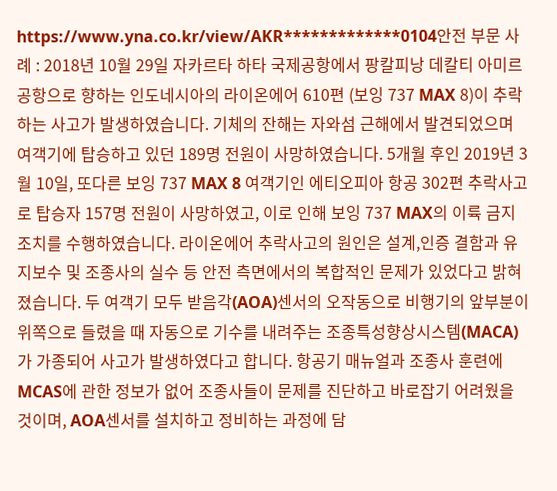https://www.yna.co.kr/view/AKR*************0104안전 부문 사례 : 2018년 10월 29일 자카르타 하타 국제공항에서 팡칼피낭 데칼티 아미르 공항으로 향하는 인도네시아의 라이온에어 610편 (보잉 737 MAX 8)이 추락하는 사고가 발생하였습니다. 기체의 잔해는 자와섬 근해에서 발견되었으며 여객기에 탑승하고 있던 189명 전원이 사망하였습니다. 5개월 후인 2019년 3월 10일, 또다른 보잉 737 MAX 8 여객기인 에티오피아 항공 302편 추락사고로 탑승자 157명 전원이 사망하였고, 이로 인해 보잉 737 MAX의 이륙 금지 조치를 수행하였습니다. 라이온에어 추락사고의 원인은 설계,인증 결함과 유지보수 및 조종사의 실수 등 안전 측면에서의 복합적인 문제가 있었다고 밝혀졌습니다. 두 여객기 모두 받음각(AOA)센서의 오작동으로 비행기의 앞부분이 위쪽으로 들렸을 때 자동으로 기수를 내려주는 조종특성향상시스템(MACA)가 가종되어 사고가 발생하였다고 합니다. 항공기 매뉴얼과 조종사 훈련에 MCAS에 관한 정보가 없어 조종사들이 문제를 진단하고 바로잡기 어려웠을 것이며, AOA센서를 설치하고 정비하는 과정에 담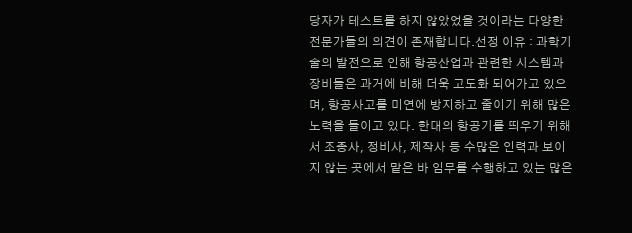당자가 테스트를 하지 않았었을 것이라는 다양한 전문가들의 의견이 존재합니다.선정 이유 : 과학기술의 발전으로 인해 항공산업과 관련한 시스템과 장비들은 과거에 비해 더욱 고도화 되어가고 있으며, 항공사고를 미연에 방지하고 줄이기 위해 많은 노력을 들이고 있다. 한대의 항공기를 띄우기 위해서 조종사, 정비사, 제작사 등 수많은 인력과 보이지 않는 곳에서 맡은 바 임무를 수행하고 있는 많은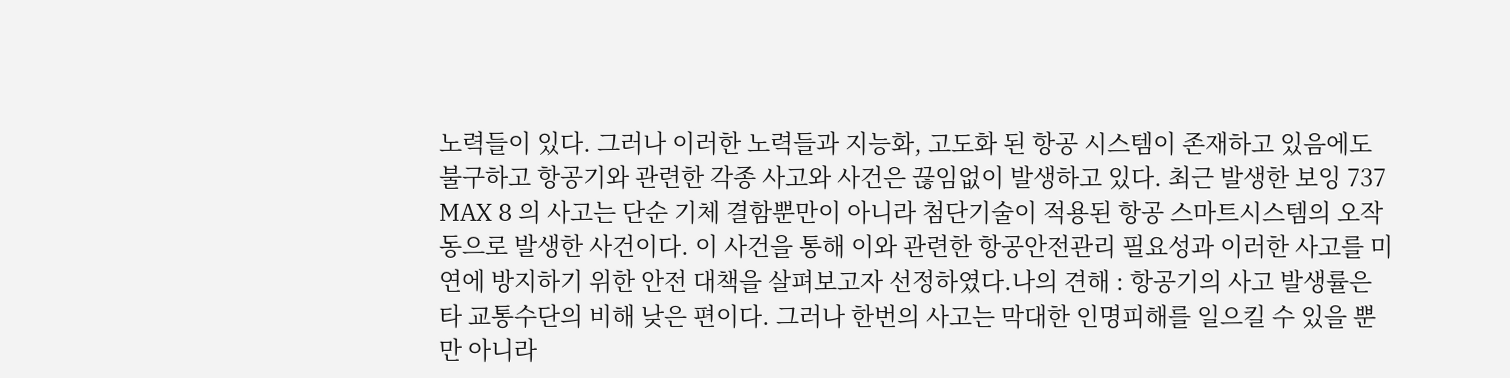노력들이 있다. 그러나 이러한 노력들과 지능화, 고도화 된 항공 시스템이 존재하고 있음에도 불구하고 항공기와 관련한 각종 사고와 사건은 끊임없이 발생하고 있다. 최근 발생한 보잉 737 MAX 8 의 사고는 단순 기체 결함뿐만이 아니라 첨단기술이 적용된 항공 스마트시스템의 오작동으로 발생한 사건이다. 이 사건을 통해 이와 관련한 항공안전관리 필요성과 이러한 사고를 미연에 방지하기 위한 안전 대책을 살펴보고자 선정하였다.나의 견해 : 항공기의 사고 발생률은 타 교통수단의 비해 낮은 편이다. 그러나 한번의 사고는 막대한 인명피해를 일으킬 수 있을 뿐만 아니라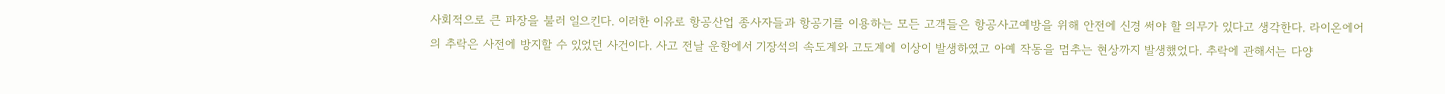사회적으로 큰 파장을 불러 일으킨다. 이러한 이유로 항공산업 종사자들과 항공기를 이용하는 모든 고객들은 항공사고예방을 위해 안전에 신경 써야 할 의무가 있다고 생각한다. 라이온에어의 추락은 사전에 방지할 수 있었던 사건이다. 사고 전날 운항에서 기장석의 속도계와 고도계에 이상이 발생하였고 아예 작동을 멈추는 현상까지 발생했었다. 추락에 관해서는 다양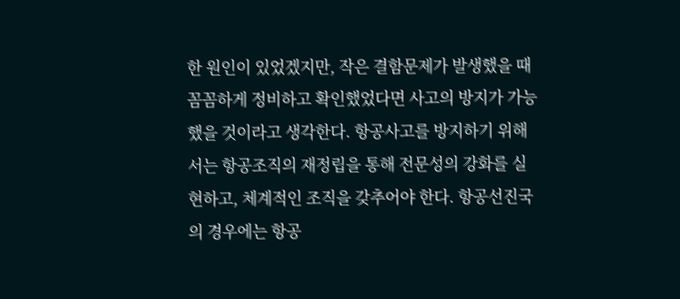한 원인이 있었겠지만, 작은 결함문제가 발생했을 때 꼼꼼하게 정비하고 확인했었다면 사고의 방지가 가능했을 것이라고 생각한다. 항공사고를 방지하기 위해서는 항공조직의 재정립을 통해 전문성의 강화를 실현하고, 체계적인 조직을 갖추어야 한다. 항공선진국의 경우에는 항공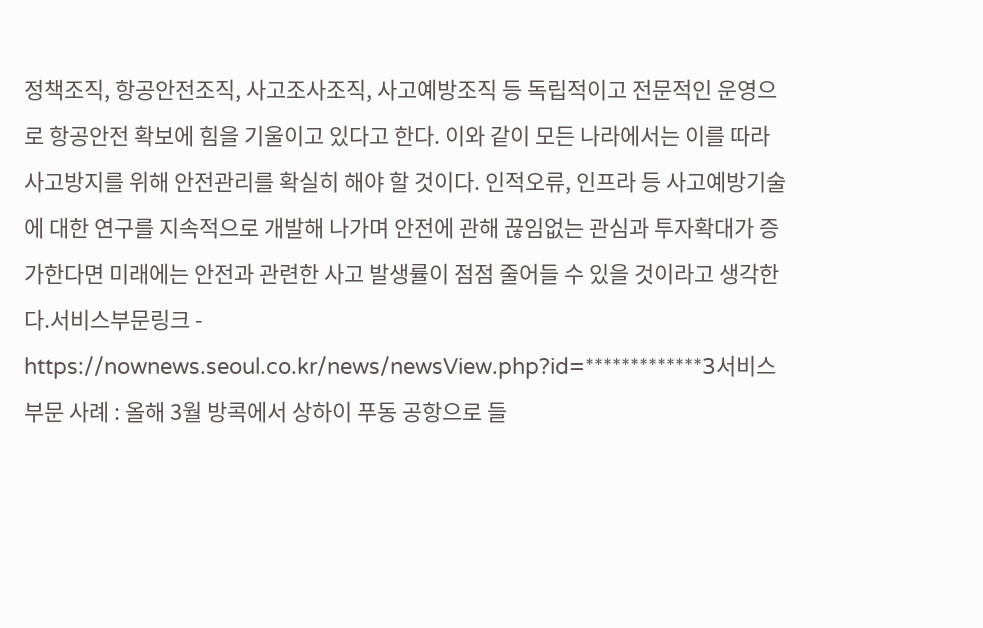정책조직, 항공안전조직, 사고조사조직, 사고예방조직 등 독립적이고 전문적인 운영으로 항공안전 확보에 힘을 기울이고 있다고 한다. 이와 같이 모든 나라에서는 이를 따라 사고방지를 위해 안전관리를 확실히 해야 할 것이다. 인적오류, 인프라 등 사고예방기술에 대한 연구를 지속적으로 개발해 나가며 안전에 관해 끊임없는 관심과 투자확대가 증가한다면 미래에는 안전과 관련한 사고 발생률이 점점 줄어들 수 있을 것이라고 생각한다.서비스부문링크 - https://nownews.seoul.co.kr/news/newsView.php?id=*************3서비스 부문 사례 : 올해 3월 방콕에서 상하이 푸동 공항으로 들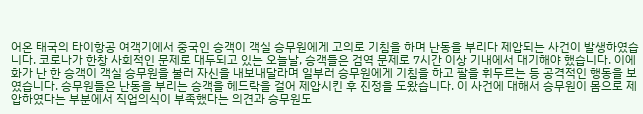어온 태국의 타이항공 여객기에서 중국인 승객이 객실 승무원에게 고의로 기침을 하며 난동을 부리다 제압되는 사건이 발생하였습니다. 코로나가 한창 사회적인 문제로 대두되고 있는 오늘날, 승객들은 검역 문제로 7시간 이상 기내에서 대기해야 했습니다. 이에 화가 난 한 승객이 객실 승무원을 불러 자신을 내보내달라며 일부러 승무원에게 기침을 하고 팔을 휘두르는 등 공격적인 행동을 보였습니다. 승무원들은 난동을 부리는 승객을 헤드락을 걸어 제압시킨 후 진정을 도왔습니다. 이 사건에 대해서 승무원이 몸으로 제압하였다는 부분에서 직업의식이 부족했다는 의견과 승무원도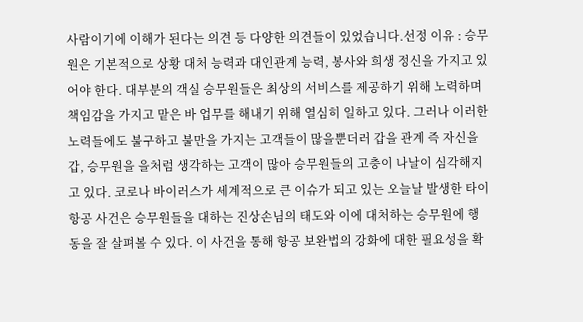사람이기에 이해가 된다는 의견 등 다양한 의견들이 있었습니다.선정 이유 : 승무원은 기본적으로 상황 대처 능력과 대인관계 능력, 봉사와 희생 정신을 가지고 있어야 한다. 대부분의 객실 승무원들은 최상의 서비스를 제공하기 위해 노력하며 책임감을 가지고 맡은 바 업무를 해내기 위해 열심히 일하고 있다. 그러나 이러한 노력들에도 불구하고 불만을 가지는 고객들이 많을뿐더러 갑을 관계 즉 자신을 갑, 승무원을 을처럼 생각하는 고객이 많아 승무원들의 고충이 나날이 심각해지고 있다. 코로나 바이러스가 세계적으로 큰 이슈가 되고 있는 오늘날 발생한 타이항공 사건은 승무원들을 대하는 진상손님의 태도와 이에 대처하는 승무원에 행동을 잘 살펴볼 수 있다. 이 사건을 통해 항공 보완법의 강화에 대한 필요성을 확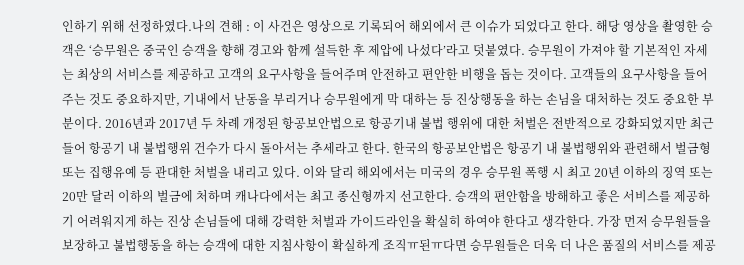인하기 위해 선정하였다.나의 견해 : 이 사건은 영상으로 기록되어 해외에서 큰 이슈가 되었다고 한다. 해당 영상을 촬영한 승객은 ‘승무원은 중국인 승객을 향해 경고와 함께 설득한 후 제압에 나섰다’라고 덧붙였다. 승무원이 가져야 할 기본적인 자세는 최상의 서비스를 제공하고 고객의 요구사항을 들어주며 안전하고 편안한 비행을 돕는 것이다. 고객들의 요구사항을 들어주는 것도 중요하지만, 기내에서 난동을 부리거나 승무원에게 막 대하는 등 진상행동을 하는 손님을 대처하는 것도 중요한 부분이다. 2016년과 2017년 두 차례 개정된 항공보안법으로 항공기내 불법 행위에 대한 처벌은 전반적으로 강화되었지만 최근 들어 항공기 내 불법행위 건수가 다시 돌아서는 추세라고 한다. 한국의 항공보안법은 항공기 내 불법행위와 관련해서 벌금형 또는 집행유예 등 관대한 처벌을 내리고 있다. 이와 달리 해외에서는 미국의 경우 승무원 폭행 시 최고 20년 이하의 징역 또는 20만 달러 이하의 벌금에 처하며 캐나다에서는 최고 종신형까지 선고한다. 승객의 편안함을 방해하고 좋은 서비스를 제공하기 어려워지게 하는 진상 손님들에 대해 강력한 처벌과 가이드라인을 확실히 하여야 한다고 생각한다. 가장 먼저 승무원들을 보장하고 불법행동을 하는 승객에 대한 지침사항이 확실하게 조직ㅠ된ㅠ다면 승무원들은 더욱 더 나은 품질의 서비스를 제공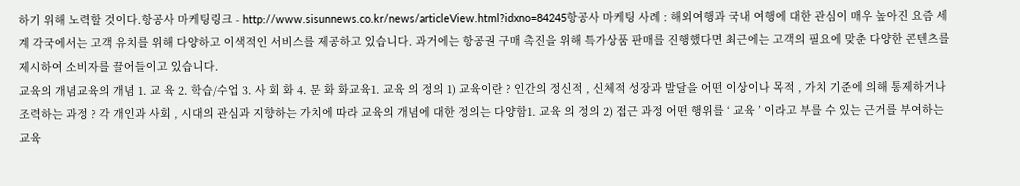하기 위해 노력할 것이다.항공사 마케팅링크 - http://www.sisunnews.co.kr/news/articleView.html?idxno=84245항공사 마케팅 사례 : 해외여행과 국내 여행에 대한 관심이 매우 높아진 요즘 세계 각국에서는 고객 유치를 위해 다양하고 이색적인 서비스를 제공하고 있습니다. 과거에는 항공권 구매 촉진을 위해 특가상품 판매를 진행했다면 최근에는 고객의 필요에 맞춘 다양한 콘텐츠를 제시하여 소비자를 끌어들이고 있습니다.
교육의 개념교육의 개념 1. 교 육 2. 학습/수업 3. 사 회 화 4. 문 화 화교육1. 교육 의 정의 1) 교육이란 ? 인간의 정신적 , 신체적 성장과 발달을 어떤 이상이나 목적 , 가치 기준에 의해 통제하거나 조력하는 과정 ? 각 개인과 사회 , 시대의 관심과 지향하는 가치에 따라 교육의 개념에 대한 정의는 다양함1. 교육 의 정의 2) 접근 과정 어떤 행위를 ‘ 교육 ’ 이라고 부를 수 있는 근거를 부여하는 교육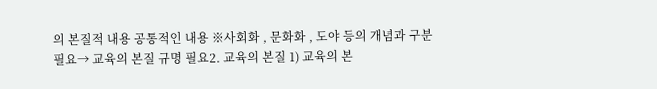의 본질적 내용 공통적인 내용 ※사회화 , 문화화 , 도야 등의 개념과 구분 필요→ 교육의 본질 규명 필요2. 교육의 본질 1) 교육의 본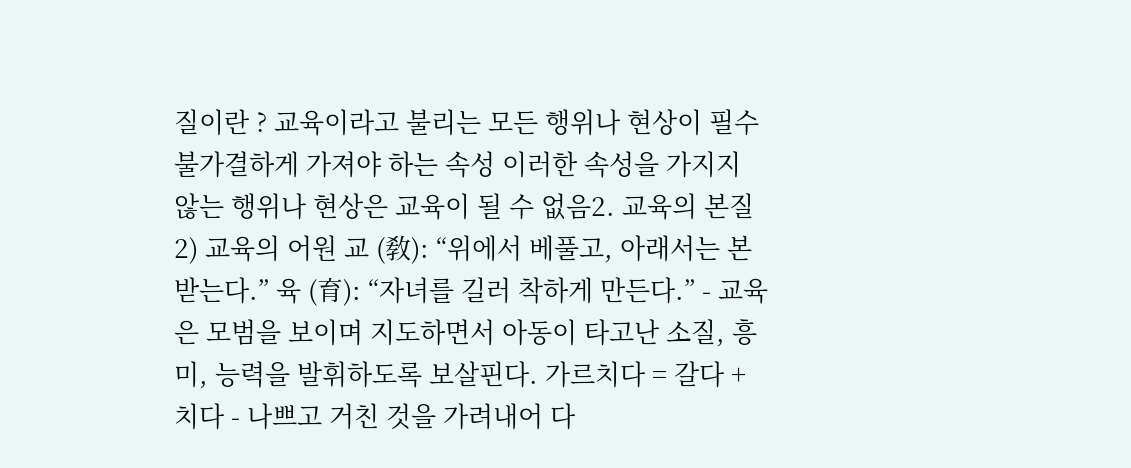질이란 ? 교육이라고 불리는 모든 행위나 현상이 필수 불가결하게 가져야 하는 속성 이러한 속성을 가지지 않는 행위나 현상은 교육이 될 수 없음2. 교육의 본질 2) 교육의 어원 교 (敎): “위에서 베풀고, 아래서는 본받는다.” 육 (育): “자녀를 길러 착하게 만든다.” - 교육은 모범을 보이며 지도하면서 아동이 타고난 소질, 흥미, 능력을 발휘하도록 보살핀다. 가르치다 = 갈다 + 치다 - 나쁘고 거친 것을 가려내어 다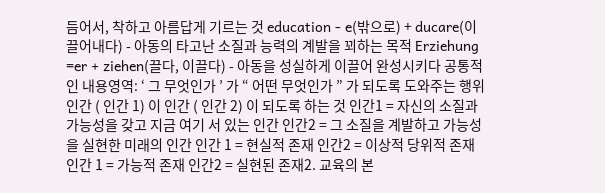듬어서, 착하고 아름답게 기르는 것 education - e(밖으로) + ducare(이끌어내다) - 아동의 타고난 소질과 능력의 계발을 꾀하는 목적 Erziehung =er + ziehen(끌다, 이끌다) - 아동을 성실하게 이끌어 완성시키다 공통적인 내용영역: ‘ 그 무엇인가 ’ 가 “ 어떤 무엇인가 ” 가 되도록 도와주는 행위 인간 ( 인간 1) 이 인간 ( 인간 2) 이 되도록 하는 것 인간1 = 자신의 소질과 가능성을 갖고 지금 여기 서 있는 인간 인간2 = 그 소질을 계발하고 가능성을 실현한 미래의 인간 인간 1 = 현실적 존재 인간2 = 이상적 당위적 존재 인간 1 = 가능적 존재 인간2 = 실현된 존재2. 교육의 본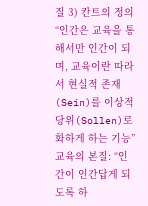질 3) 칸트의 정의 “인간은 교육을 통해서만 인간이 되며, 교육이란 따라서 현실적 존재(Sein)를 이상적 당위(Sollen)로 화하게 하는 기능” 교육의 본질: “인간이 인간답게 되도록 하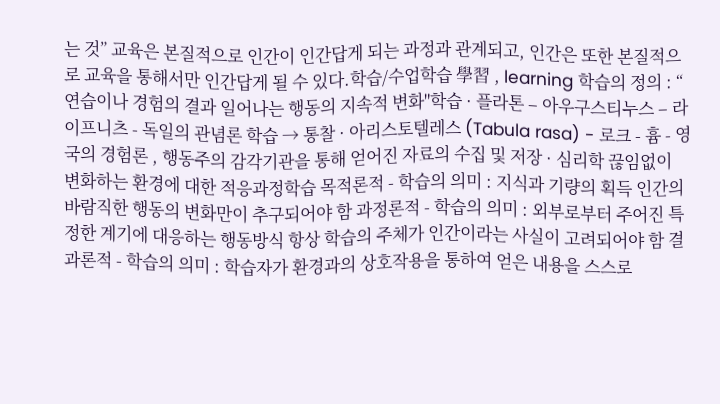는 것” 교육은 본질적으로 인간이 인간답게 되는 과정과 관계되고, 인간은 또한 본질적으로 교육을 통해서만 인간답게 될 수 있다.학습/수업학습 學習 , learning 학습의 정의 : “ 연습이나 경험의 결과 일어나는 행동의 지속적 변화"학습 · 플라톤 – 아우구스티누스 – 라이프니츠 - 독일의 관념론 학습 → 통찰 · 아리스토텔레스 (Tabula rasa) - 로크 - 흄 - 영국의 경험론 , 행동주의 감각기관을 통해 얻어진 자료의 수집 및 저장 · 심리학 끊임없이 변화하는 환경에 대한 적응과정학습 목적론적 - 학습의 의미 : 지식과 기량의 획득 인간의 바람직한 행동의 변화만이 추구되어야 함 과정론적 - 학습의 의미 : 외부로부터 주어진 특정한 계기에 대응하는 행동방식 항상 학습의 주체가 인간이라는 사실이 고려되어야 함 결과론적 - 학습의 의미 : 학습자가 환경과의 상호작용을 통하여 얻은 내용을 스스로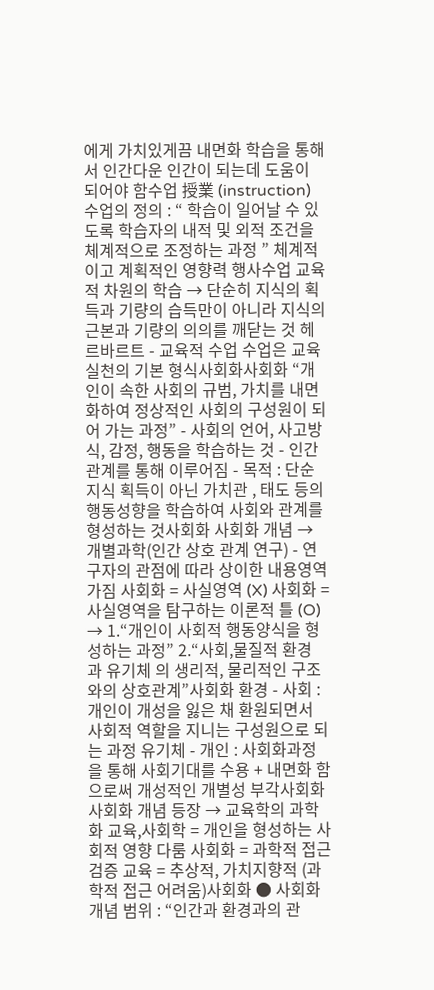에게 가치있게끔 내면화 학습을 통해서 인간다운 인간이 되는데 도움이 되어야 함수업 授業 (instruction) 수업의 정의 : “ 학습이 일어날 수 있도록 학습자의 내적 및 외적 조건을 체계적으로 조정하는 과정 ” 체계적이고 계획적인 영향력 행사수업 교육적 차원의 학습 → 단순히 지식의 획득과 기량의 습득만이 아니라 지식의 근본과 기량의 의의를 깨닫는 것 헤르바르트 - 교육적 수업 수업은 교육 실천의 기본 형식사회화사회화 “개인이 속한 사회의 규범, 가치를 내면화하여 정상적인 사회의 구성원이 되어 가는 과정” - 사회의 언어, 사고방식, 감정, 행동을 학습하는 것 - 인간관계를 통해 이루어짐 - 목적 : 단순 지식 획득이 아닌 가치관 , 태도 등의 행동성향을 학습하여 사회와 관계를 형성하는 것사회화 사회화 개념 → 개별과학(인간 상호 관계 연구) - 연구자의 관점에 따라 상이한 내용영역 가짐 사회화 = 사실영역 (X) 사회화 = 사실영역을 탐구하는 이론적 틀 (O) → 1.“개인이 사회적 행동양식을 형성하는 과정” 2.“사회,물질적 환경 과 유기체 의 생리적, 물리적인 구조와의 상호관계”사회화 환경 - 사회 : 개인이 개성을 잃은 채 환원되면서 사회적 역할을 지니는 구성원으로 되는 과정 유기체 - 개인 : 사회화과정을 통해 사회기대를 수용 + 내면화 함으로써 개성적인 개별성 부각사회화 사회화 개념 등장 → 교육학의 과학화 교육,사회학 = 개인을 형성하는 사회적 영향 다룸 사회화 = 과학적 접근 검증 교육 = 추상적, 가치지향적 (과학적 접근 어려움)사회화 ● 사회화 개념 범위 : “인간과 환경과의 관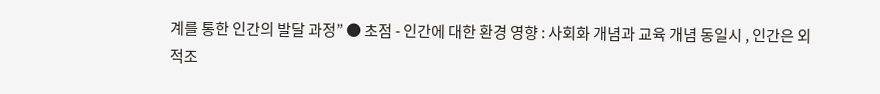계를 통한 인간의 발달 과정” ● 초점 - 인간에 대한 환경 영향 : 사회화 개념과 교육 개념 동일시 , 인간은 외적조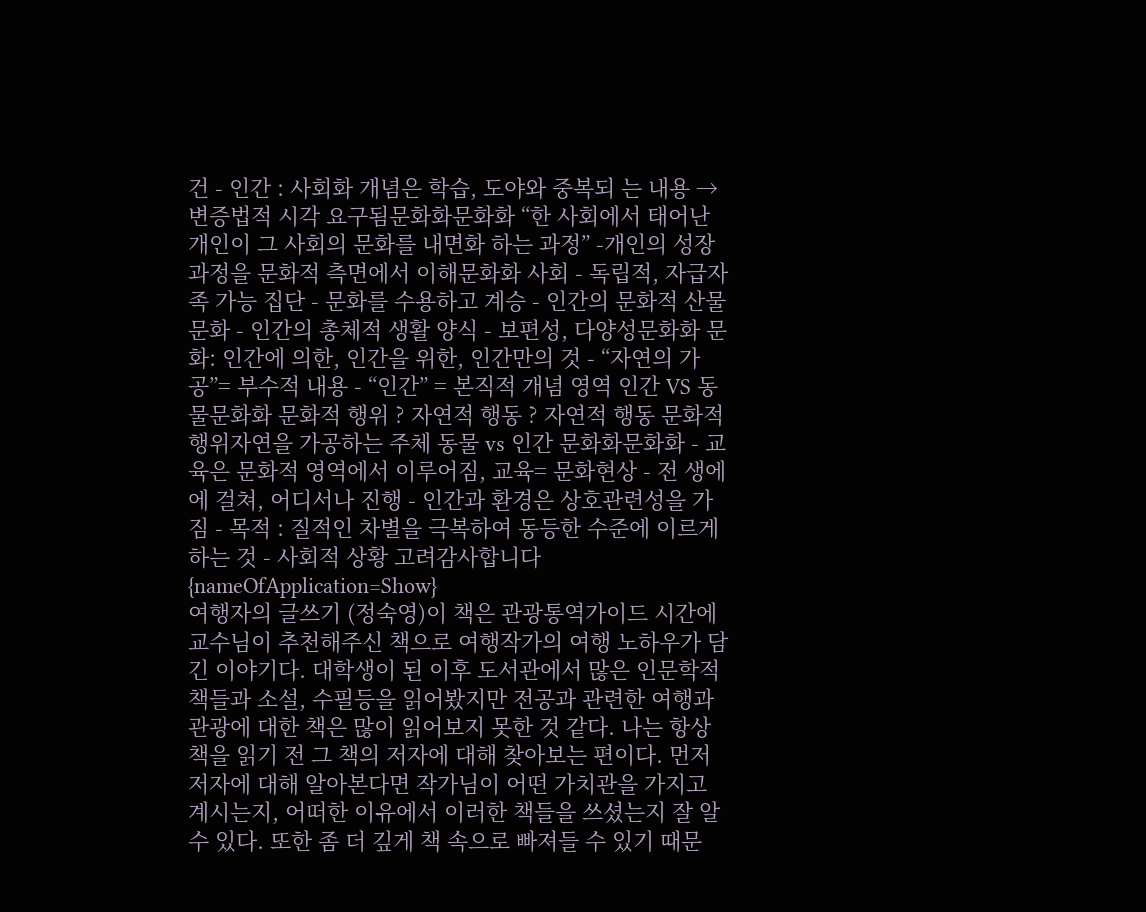건 - 인간 : 사회화 개념은 학습, 도야와 중복되 는 내용 → 변증법적 시각 요구됨문화화문화화 “한 사회에서 태어난 개인이 그 사회의 문화를 내면화 하는 과정” -개인의 성장 과정을 문화적 측면에서 이해문화화 사회 - 독립적, 자급자족 가능 집단 - 문화를 수용하고 계승 - 인간의 문화적 산물 문화 - 인간의 총체적 생활 양식 - 보편성, 다양성문화화 문화: 인간에 의한, 인간을 위한, 인간만의 것 - “자연의 가공”= 부수적 내용 - “인간” = 본직적 개념 영역 인간 VS 동물문화화 문화적 행위 ? 자연적 행동 ? 자연적 행동 문화적 행위자연을 가공하는 주체 동물 vs 인간 문화화문화화 - 교육은 문화적 영역에서 이루어짐, 교육= 문화현상 - 전 생에에 걸쳐, 어디서나 진행 - 인간과 환경은 상호관련성을 가짐 - 목적 : 질적인 차별을 극복하여 동등한 수준에 이르게 하는 것 - 사회적 상황 고려감사합니다{nameOfApplication=Show}
여행자의 글쓰기 (정숙영)이 책은 관광통역가이드 시간에 교수님이 추천해주신 책으로 여행작가의 여행 노하우가 담긴 이야기다. 대학생이 된 이후 도서관에서 많은 인문학적 책들과 소설, 수필등을 읽어봤지만 전공과 관련한 여행과 관광에 대한 책은 많이 읽어보지 못한 것 같다. 나는 항상 책을 읽기 전 그 책의 저자에 대해 찾아보는 편이다. 먼저 저자에 대해 알아본다면 작가님이 어떤 가치관을 가지고 계시는지, 어떠한 이유에서 이러한 책들을 쓰셨는지 잘 알 수 있다. 또한 좀 더 깊게 책 속으로 빠져들 수 있기 때문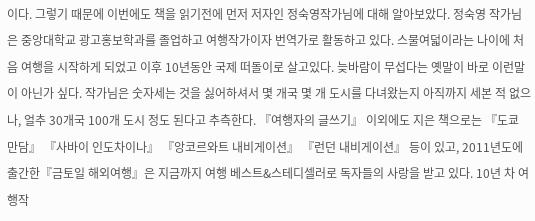이다. 그렇기 때문에 이번에도 책을 읽기전에 먼저 저자인 정숙영작가님에 대해 알아보았다. 정숙영 작가님은 중앙대학교 광고홍보학과를 졸업하고 여행작가이자 번역가로 활동하고 있다. 스물여덟이라는 나이에 처음 여행을 시작하게 되었고 이후 10년동안 국제 떠돌이로 살고있다. 늦바람이 무섭다는 옛말이 바로 이런말이 아닌가 싶다. 작가님은 숫자세는 것을 싫어하셔서 몇 개국 몇 개 도시를 다녀왔는지 아직까지 세본 적 없으나, 얼추 30개국 100개 도시 정도 된다고 추측한다. 『여행자의 글쓰기』 이외에도 지은 책으로는 『도쿄 만담』 『사바이 인도차이나』 『앙코르와트 내비게이션』 『런던 내비게이션』 등이 있고, 2011년도에 출간한『금토일 해외여행』은 지금까지 여행 베스트&스테디셀러로 독자들의 사랑을 받고 있다. 10년 차 여행작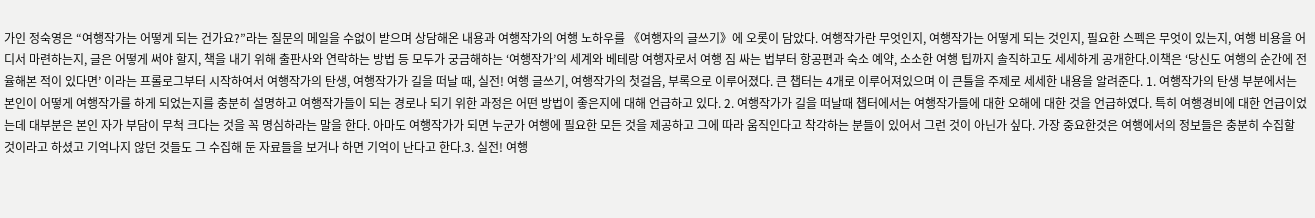가인 정숙영은 “여행작가는 어떻게 되는 건가요?”라는 질문의 메일을 수없이 받으며 상담해온 내용과 여행작가의 여행 노하우를 《여행자의 글쓰기》에 오롯이 담았다. 여행작가란 무엇인지, 여행작가는 어떻게 되는 것인지, 필요한 스펙은 무엇이 있는지, 여행 비용을 어디서 마련하는지, 글은 어떻게 써야 할지, 책을 내기 위해 출판사와 연락하는 방법 등 모두가 궁금해하는 ‘여행작가’의 세계와 베테랑 여행자로서 여행 짐 싸는 법부터 항공편과 숙소 예약, 소소한 여행 팁까지 솔직하고도 세세하게 공개한다.이책은 ‘당신도 여행의 순간에 전율해본 적이 있다면’ 이라는 프롤로그부터 시작하여서 여행작가의 탄생, 여행작가가 길을 떠날 때, 실전! 여행 글쓰기, 여행작가의 첫걸음, 부록으로 이루어졌다. 큰 챕터는 4개로 이루어져있으며 이 큰틀을 주제로 세세한 내용을 알려준다. 1. 여행작가의 탄생 부분에서는 본인이 어떻게 여행작가를 하게 되었는지를 충분히 설명하고 여행작가들이 되는 경로나 되기 위한 과정은 어떤 방법이 좋은지에 대해 언급하고 있다. 2. 여행작가가 길을 떠날때 챕터에서는 여행작가들에 대한 오해에 대한 것을 언급하였다. 특히 여행경비에 대한 언급이었는데 대부분은 본인 자가 부담이 무척 크다는 것을 꼭 명심하라는 말을 한다. 아마도 여행작가가 되면 누군가 여행에 필요한 모든 것을 제공하고 그에 따라 움직인다고 착각하는 분들이 있어서 그런 것이 아닌가 싶다. 가장 중요한것은 여행에서의 정보들은 충분히 수집할 것이라고 하셨고 기억나지 않던 것들도 그 수집해 둔 자료들을 보거나 하면 기억이 난다고 한다.3. 실전! 여행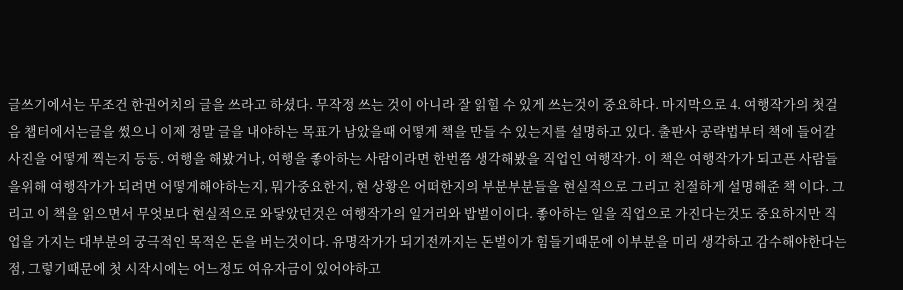글쓰기에서는 무조건 한권어치의 글을 쓰라고 하셨다. 무작정 쓰는 것이 아니라 잘 읽힐 수 있게 쓰는것이 중요하다. 마지막으로 4. 여행작가의 첫걸음 챕터에서는글을 썼으니 이제 정말 글을 내야하는 목표가 남았을때 어떻게 책을 만들 수 있는지를 설명하고 있다. 출판사 공략법부터 책에 들어갈 사진을 어떻게 찍는지 등등. 여행을 해봤거나, 여행을 좋아하는 사람이라면 한번쯤 생각해봤을 직업인 여행작가. 이 책은 여행작가가 되고픈 사람들을위해 여행작가가 되려면 어떻게해야하는지, 뭐가중요한지, 현 상황은 어떠한지의 부분부분들을 현실적으로 그리고 친절하게 설명해준 책 이다. 그리고 이 책을 읽으면서 무엇보다 현실적으로 와닿았던것은 여행작가의 일거리와 밥벌이이다. 좋아하는 일을 직업으로 가진다는것도 중요하지만 직업을 가지는 대부분의 궁극적인 목적은 돈을 버는것이다. 유명작가가 되기전까지는 돈벌이가 힘들기때문에 이부분을 미리 생각하고 감수해야한다는 점, 그렇기때문에 첫 시작시에는 어느정도 여유자금이 있어야하고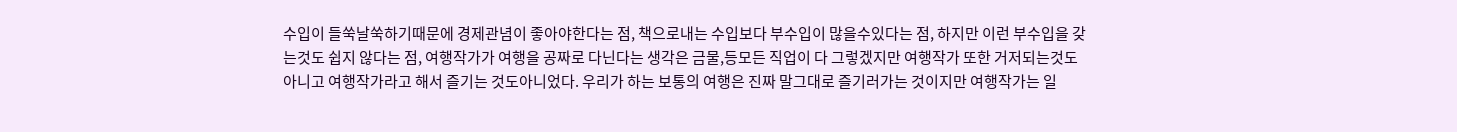수입이 들쑥날쑥하기때문에 경제관념이 좋아야한다는 점, 책으로내는 수입보다 부수입이 많을수있다는 점, 하지만 이런 부수입을 갖는것도 쉽지 않다는 점, 여행작가가 여행을 공짜로 다닌다는 생각은 금물,등모든 직업이 다 그렇겠지만 여행작가 또한 거저되는것도 아니고 여행작가라고 해서 즐기는 것도아니었다. 우리가 하는 보통의 여행은 진짜 말그대로 즐기러가는 것이지만 여행작가는 일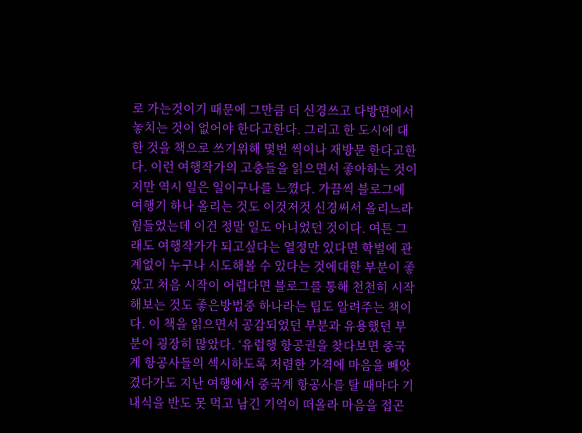로 가는것이기 때문에 그만큼 더 신경쓰고 다방면에서 놓치는 것이 없어야 한다고한다. 그리고 한 도시에 대한 것을 책으로 쓰기위해 몇번 씩이나 재방문 한다고한다. 이런 여행작가의 고충들을 읽으면서 좋아하는 것이지만 역시 일은 일이구나를 느꼈다. 가끔씩 블로그에 여행기 하나 올리는 것도 이것저것 신경써서 올리느라 힘들었는데 이건 정말 일도 아니었던 것이다. 여튼 그래도 여행작가가 되고싶다는 열정만 있다면 학벌에 관계없이 누구나 시도해볼 수 있다는 것에대한 부분이 좋았고 처음 시작이 어렵다면 블로그를 통해 천천히 시작해보는 것도 좋은방법중 하나라는 팁도 알려주는 책이다. 이 책을 읽으면서 공감되었던 부분과 유용했던 부분이 굉장히 많았다. ‘유럽행 항공권을 찾다보면 중국계 항공사들의 섹시하도록 저렴한 가격에 마음을 빼앗겼다가도 지난 여행에서 중국계 항공사를 탈 때마다 기내식을 반도 못 먹고 남긴 기억이 떠올라 마음을 접곤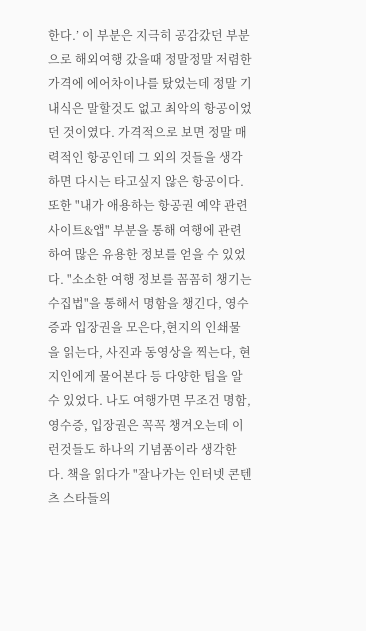한다.’ 이 부분은 지극히 공감갔던 부분으로 해외여행 갔을때 정말정말 저렴한 가격에 에어차이나를 탔었는데 정말 기내식은 말할것도 없고 최악의 항공이었던 것이였다. 가격적으로 보면 정말 매력적인 항공인데 그 외의 것들을 생각하면 다시는 타고싶지 않은 항공이다. 또한 "내가 애용하는 항공권 예약 관련 사이트&앱" 부분을 통해 여행에 관련하여 많은 유용한 정보를 얻을 수 있었다. "소소한 여행 정보를 꼼꼼히 챙기는 수집법"을 통해서 명함을 챙긴다, 영수증과 입장권을 모은다,현지의 인쇄물을 읽는다, 사진과 동영상을 찍는다, 현지인에게 물어본다 등 다양한 팁을 알 수 있었다. 나도 여행가면 무조건 명함, 영수증, 입장권은 꼭꼭 챙겨오는데 이런것들도 하나의 기념품이라 생각한다. 책을 읽다가 "잘나가는 인터넷 콘텐츠 스타들의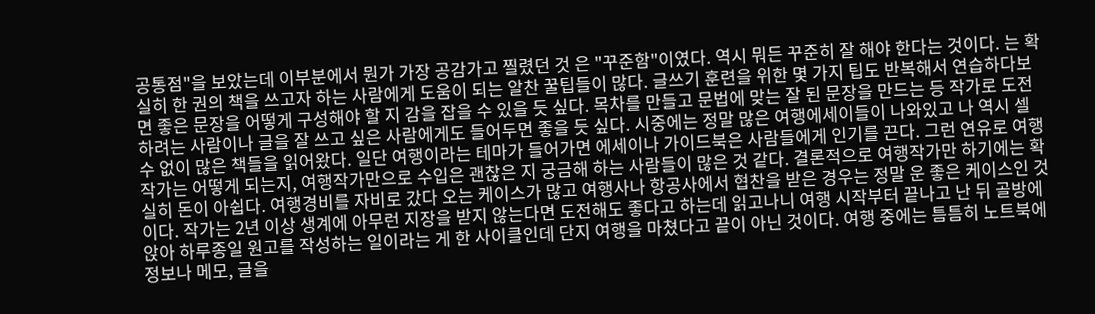공통점"을 보았는데 이부분에서 뭔가 가장 공감가고 찔렸던 것 은 "꾸준함"이였다. 역시 뭐든 꾸준히 잘 해야 한다는 것이다. 는 확실히 한 권의 책을 쓰고자 하는 사람에게 도움이 되는 알찬 꿀팁들이 많다. 글쓰기 훈련을 위한 몇 가지 팁도 반복해서 연습하다보면 좋은 문장을 어떻게 구성해야 할 지 감을 잡을 수 있을 듯 싶다. 목차를 만들고 문법에 맞는 잘 된 문장을 만드는 등 작가로 도전하려는 사람이나 글을 잘 쓰고 싶은 사람에게도 들어두면 좋을 듯 싶다. 시중에는 정말 많은 여행에세이들이 나와있고 나 역시 셀 수 없이 많은 책들을 읽어왔다. 일단 여행이라는 테마가 들어가면 에세이나 가이드북은 사람들에게 인기를 끈다. 그런 연유로 여행작가는 어떻게 되는지, 여행작가만으로 수입은 괜찮은 지 궁금해 하는 사람들이 많은 것 같다. 결론적으로 여행작가만 하기에는 확실히 돈이 아쉽다. 여행경비를 자비로 갔다 오는 케이스가 많고 여행사나 항공사에서 협찬을 받은 경우는 정말 운 좋은 케이스인 것이다. 작가는 2년 이상 생계에 아무런 지장을 받지 않는다면 도전해도 좋다고 하는데 읽고나니 여행 시작부터 끝나고 난 뒤 골방에 앉아 하루종일 원고를 작성하는 일이라는 게 한 사이클인데 단지 여행을 마쳤다고 끝이 아닌 것이다. 여행 중에는 틈틈히 노트북에 정보나 메모, 글을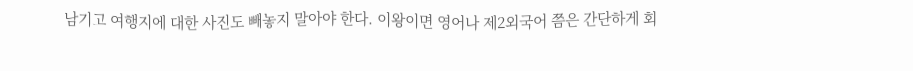남기고 여행지에 대한 사진도 빼놓지 말아야 한다. 이왕이면 영어나 제2외국어 쯤은 간단하게 회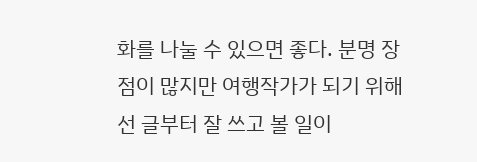화를 나눌 수 있으면 좋다. 분명 장점이 많지만 여행작가가 되기 위해선 글부터 잘 쓰고 볼 일이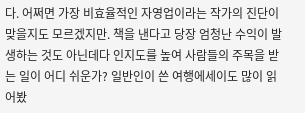다. 어쩌면 가장 비효율적인 자영업이라는 작가의 진단이 맞을지도 모르겠지만. 책을 낸다고 당장 엄청난 수익이 발생하는 것도 아닌데다 인지도를 높여 사람들의 주목을 받는 일이 어디 쉬운가? 일반인이 쓴 여행에세이도 많이 읽어봤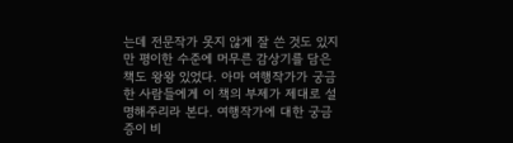는데 전문작가 못지 않게 잘 쓴 것도 있지만 평이한 수준에 머무른 감상기를 담은 책도 왕왕 있었다. 아마 여행작가가 궁금한 사람들에게 이 책의 부제가 제대로 설명해주리라 본다. 여행작가에 대한 궁금증이 비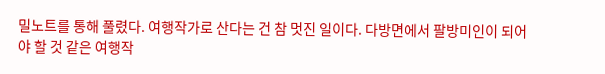밀노트를 통해 풀렸다. 여행작가로 산다는 건 참 멋진 일이다. 다방면에서 팔방미인이 되어야 할 것 같은 여행작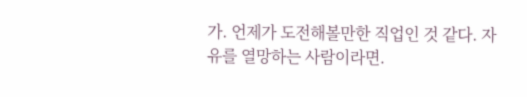가. 언제가 도전해볼만한 직업인 것 같다. 자유를 열망하는 사람이라면.